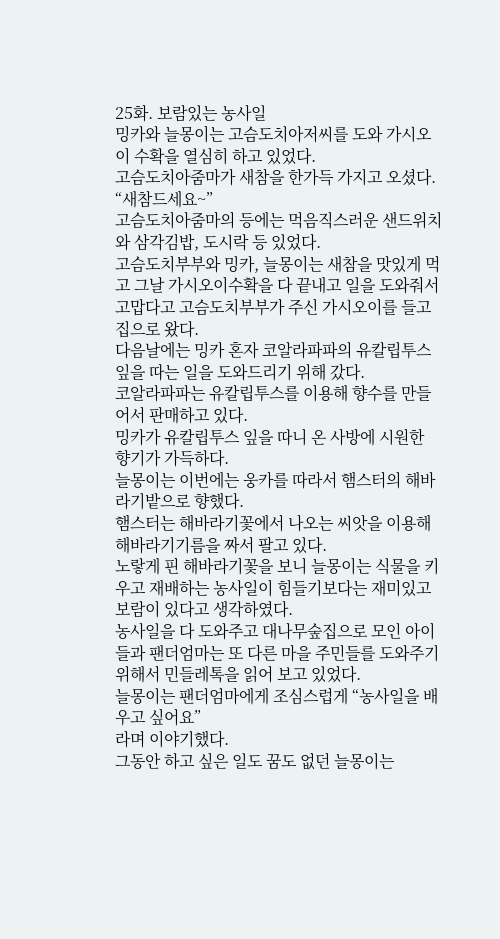25화. 보람있는 농사일
밍카와 늘몽이는 고슴도치아저씨를 도와 가시오이 수확을 열심히 하고 있었다.
고슴도치아줌마가 새참을 한가득 가지고 오셨다.
“새참드세요~”
고슴도치아줌마의 등에는 먹음직스러운 샌드위치와 삼각김밥, 도시락 등 있었다.
고슴도치부부와 밍카, 늘몽이는 새참을 맛있게 먹고 그날 가시오이수확을 다 끝내고 일을 도와줘서 고맙다고 고슴도치부부가 주신 가시오이를 들고 집으로 왔다.
다음날에는 밍카 혼자 코알라파파의 유칼립투스 잎을 따는 일을 도와드리기 위해 갔다.
코알라파파는 유칼립투스를 이용해 향수를 만들어서 판매하고 있다.
밍카가 유칼립투스 잎을 따니 온 사방에 시원한 향기가 가득하다.
늘몽이는 이번에는 웅카를 따라서 햄스터의 해바라기밭으로 향했다.
햄스터는 해바라기꽃에서 나오는 씨앗을 이용해 해바라기기름을 짜서 팔고 있다.
노랗게 핀 해바라기꽃을 보니 늘몽이는 식물을 키우고 재배하는 농사일이 힘들기보다는 재미있고 보람이 있다고 생각하였다.
농사일을 다 도와주고 대나무숲집으로 모인 아이들과 팬더엄마는 또 다른 마을 주민들를 도와주기 위해서 민들레톡을 읽어 보고 있었다.
늘몽이는 팬더엄마에게 조심스럽게 “농사일을 배우고 싶어요”
라며 이야기했다.
그동안 하고 싶은 일도 꿈도 없던 늘몽이는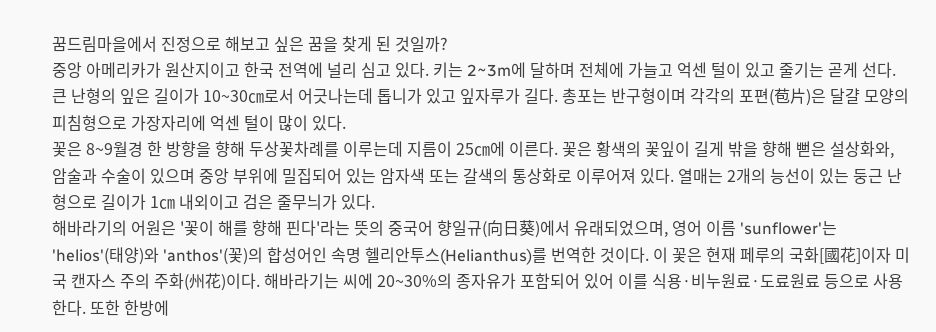꿈드림마을에서 진정으로 해보고 싶은 꿈을 찾게 된 것일까?
중앙 아메리카가 원산지이고 한국 전역에 널리 심고 있다. 키는 2~3m에 달하며 전체에 가늘고 억센 털이 있고 줄기는 곧게 선다. 큰 난형의 잎은 길이가 10~30㎝로서 어긋나는데 톱니가 있고 잎자루가 길다. 총포는 반구형이며 각각의 포편(苞片)은 달걀 모양의 피침형으로 가장자리에 억센 털이 많이 있다.
꽃은 8~9월경 한 방향을 향해 두상꽃차례를 이루는데 지름이 25㎝에 이른다. 꽃은 황색의 꽃잎이 길게 밖을 향해 뻗은 설상화와, 암술과 수술이 있으며 중앙 부위에 밀집되어 있는 암자색 또는 갈색의 통상화로 이루어져 있다. 열매는 2개의 능선이 있는 둥근 난형으로 길이가 1㎝ 내외이고 검은 줄무늬가 있다.
해바라기의 어원은 '꽃이 해를 향해 핀다'라는 뜻의 중국어 향일규(向日葵)에서 유래되었으며, 영어 이름 'sunflower'는 'helios'(태양)와 'anthos'(꽃)의 합성어인 속명 헬리안투스(Helianthus)를 번역한 것이다. 이 꽃은 현재 페루의 국화[國花]이자 미국 캔자스 주의 주화(州花)이다. 해바라기는 씨에 20~30%의 종자유가 포함되어 있어 이를 식용·비누원료·도료원료 등으로 사용한다. 또한 한방에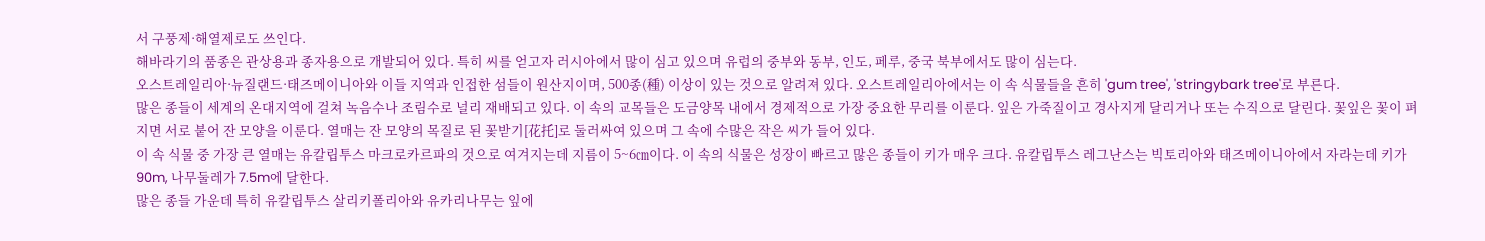서 구풍제·해열제로도 쓰인다.
해바라기의 품종은 관상용과 종자용으로 개발되어 있다. 특히 씨를 얻고자 러시아에서 많이 심고 있으며 유럽의 중부와 동부, 인도, 페루, 중국 북부에서도 많이 심는다.
오스트레일리아·뉴질랜드·태즈메이니아와 이들 지역과 인접한 섬들이 원산지이며, 500종(種) 이상이 있는 것으로 알려져 있다. 오스트레일리아에서는 이 속 식물들을 흔히 'gum tree', 'stringybark tree'로 부른다.
많은 종들이 세계의 온대지역에 걸쳐 녹음수나 조림수로 널리 재배되고 있다. 이 속의 교목들은 도금양목 내에서 경제적으로 가장 중요한 무리를 이룬다. 잎은 가죽질이고 경사지게 달리거나 또는 수직으로 달린다. 꽃잎은 꽃이 펴지면 서로 붙어 잔 모양을 이룬다. 열매는 잔 모양의 목질로 된 꽃받기[花托]로 둘러싸여 있으며 그 속에 수많은 작은 씨가 들어 있다.
이 속 식물 중 가장 큰 열매는 유칼립투스 마크로카르파의 것으로 여겨지는데 지름이 5~6㎝이다. 이 속의 식물은 성장이 빠르고 많은 종들이 키가 매우 크다. 유칼립투스 레그난스는 빅토리아와 태즈메이니아에서 자라는데 키가 90m, 나무둘레가 7.5m에 달한다.
많은 종들 가운데 특히 유칼립투스 살리키폴리아와 유카리나무는 잎에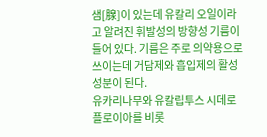샘[腺]이 있는데 유칼리 오일이라고 알려진 휘발성의 방향성 기름이 들어 있다. 기름은 주로 의약용으로 쓰이는데 거담제와 흡입제의 활성 성분이 된다.
유카리나무와 유칼립투스 시데로플로이아를 비롯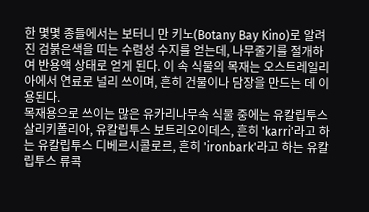한 몇몇 종들에서는 보터니 만 키노(Botany Bay Kino)로 알려진 검붉은색을 띠는 수렴성 수지를 얻는데, 나무줄기를 절개하여 반용액 상태로 얻게 된다. 이 속 식물의 목재는 오스트레일리아에서 연료로 널리 쓰이며, 흔히 건물이나 담장을 만드는 데 이용된다.
목재용으로 쓰이는 많은 유카리나무속 식물 중에는 유칼립투스 살리키폴리아, 유칼립투스 보트리오이데스, 흔히 'karri'라고 하는 유칼립투스 디베르시콜로르, 흔히 'ironbark'라고 하는 유칼립투스 류콕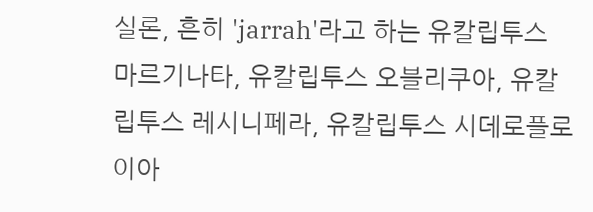실론, 흔히 'jarrah'라고 하는 유칼립투스 마르기나타, 유칼립투스 오블리쿠아, 유칼립투스 레시니페라, 유칼립투스 시데로플로이아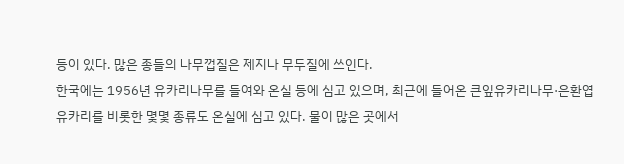등이 있다. 많은 종들의 나무껍질은 제지나 무두질에 쓰인다.
한국에는 1956년 유카리나무를 들여와 온실 등에 심고 있으며, 최근에 들어온 큰잎유카리나무·은환엽유카리를 비롯한 몇몇 종류도 온실에 심고 있다. 물이 많은 곳에서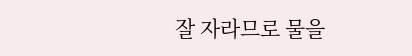잘 자라므로 물을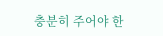충분히 주어야 한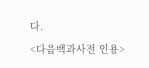다.
<다음백과사전 인용>